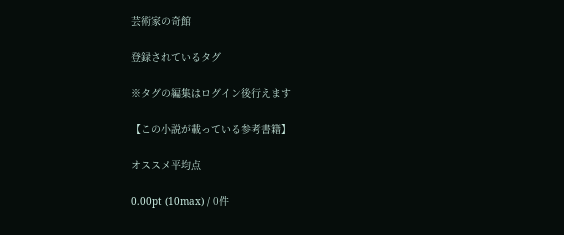芸術家の奇館

登録されているタグ

※タグの編集はログイン後行えます

【この小説が載っている参考書籍】

オススメ平均点

0.00pt (10max) / 0件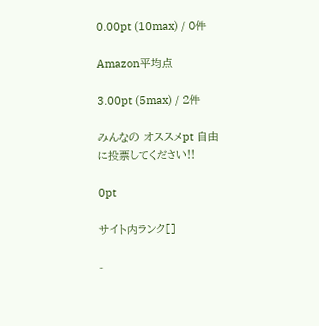0.00pt (10max) / 0件

Amazon平均点

3.00pt (5max) / 2件

みんなの オススメpt 自由に投票してください!!

0pt

サイト内ランク[]

-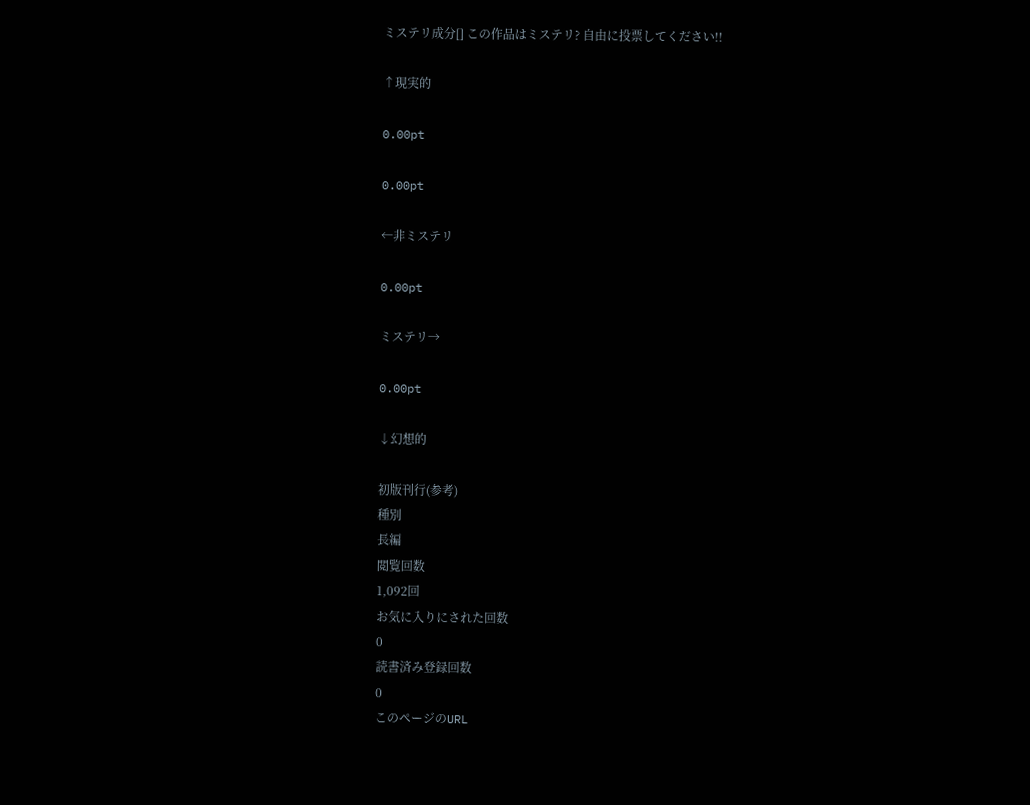ミステリ成分[] この作品はミステリ? 自由に投票してください!!

↑現実的

0.00pt

0.00pt

←非ミステリ

0.00pt

ミステリ→

0.00pt

↓幻想的

初版刊行(参考)
種別
長編
閲覧回数
1,092回
お気に入りにされた回数
0
読書済み登録回数
0
このページのURL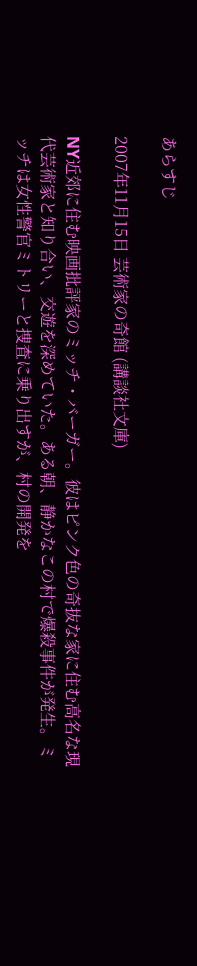あらすじ

2007年11月15日 芸術家の奇館 (講談社文庫)

NY近郊に住む映画批評家のミッチ・バーガー。彼はピンク色の奇抜な家に住む高名な現代芸術家と知り合い、交遊を深めていた。ある朝、静かなこの村で爆殺事件が発生。ミッチは女性警官ミトリーと捜査に乗り出すが、村の開発を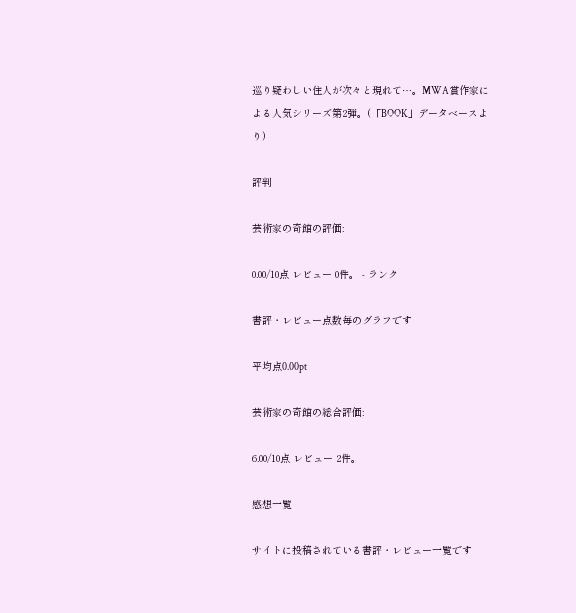巡り疑わしい住人が次々と現れて…。MWA賞作家による人気シリーズ第2弾。(「BOOK」データベースより)

評判

芸術家の奇館の評価:

0.00/10点 レビュー 0件。 - ランク

書評・レビュー点数毎のグラフです

平均点0.00pt

芸術家の奇館の総合評価:

6.00/10点 レビュー 2件。

感想一覧

サイトに投稿されている書評・レビュー一覧です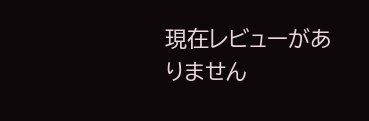現在レビューがありません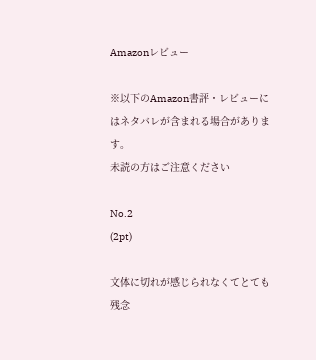Amazonレビュー

※以下のAmazon書評・レビューにはネタバレが含まれる場合があります。
未読の方はご注意ください

No.2
(2pt)

文体に切れが感じられなくてとても残念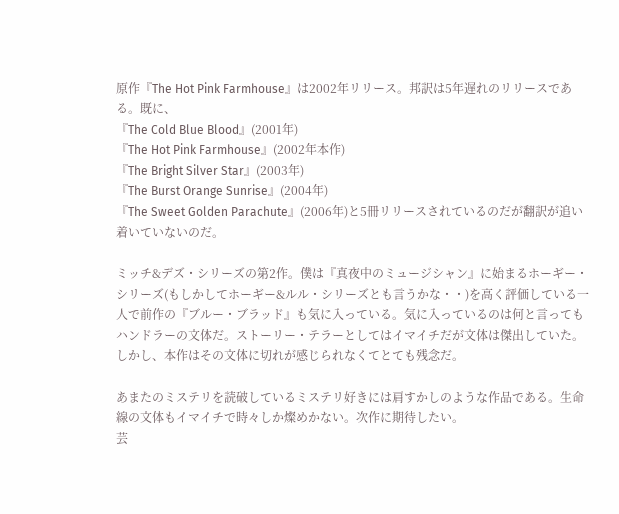原作『The Hot Pink Farmhouse』は2002年リリース。邦訳は5年遅れのリリースである。既に、
『The Cold Blue Blood』(2001年)
『The Hot Pink Farmhouse』(2002年本作)
『The Bright Silver Star』(2003年)
『The Burst Orange Sunrise』(2004年)
『The Sweet Golden Parachute』(2006年)と5冊リリースされているのだが翻訳が追い着いていないのだ。

ミッチ&デズ・シリーズの第2作。僕は『真夜中のミュージシャン』に始まるホーギー・シリーズ(もしかしてホーギー&ルル・シリーズとも言うかな・・)を高く評価している一人で前作の『ブルー・ブラッド』も気に入っている。気に入っているのは何と言ってもハンドラーの文体だ。ストーリー・テラーとしてはイマイチだが文体は傑出していた。しかし、本作はその文体に切れが感じられなくてとても残念だ。

あまたのミステリを読破しているミステリ好きには肩すかしのような作品である。生命線の文体もイマイチで時々しか燦めかない。次作に期待したい。
芸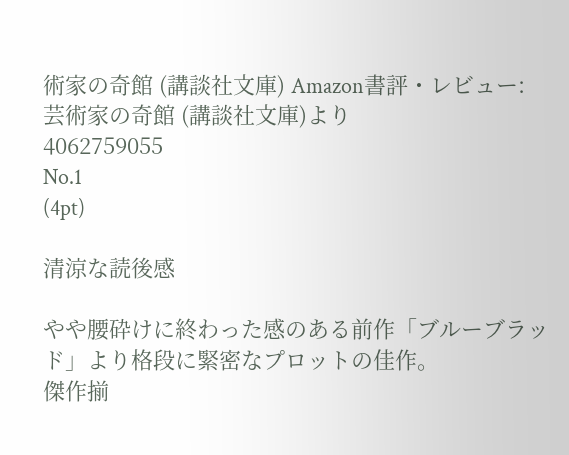術家の奇館 (講談社文庫) Amazon書評・レビュー: 芸術家の奇館 (講談社文庫)より
4062759055
No.1
(4pt)

清涼な読後感

やや腰砕けに終わった感のある前作「ブルーブラッド」より格段に緊密なプロットの佳作。
傑作揃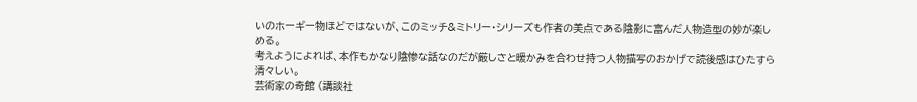いのホーギー物ほどではないが、このミッチ&ミトリー・シリーズも作者の美点である陰影に富んだ人物造型の妙が楽しめる。
考えようによれば、本作もかなり陰惨な話なのだが厳しさと暖かみを合わせ持つ人物描写のおかげで読後感はひたすら清々しい。
芸術家の奇館 (講談社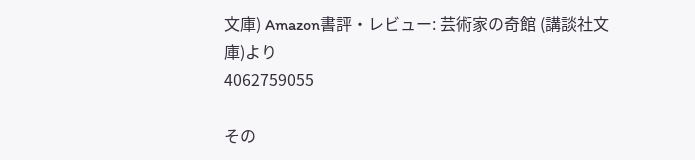文庫) Amazon書評・レビュー: 芸術家の奇館 (講談社文庫)より
4062759055

その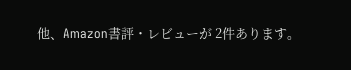他、Amazon書評・レビューが 2件あります。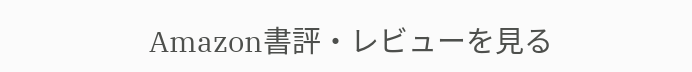Amazon書評・レビューを見る